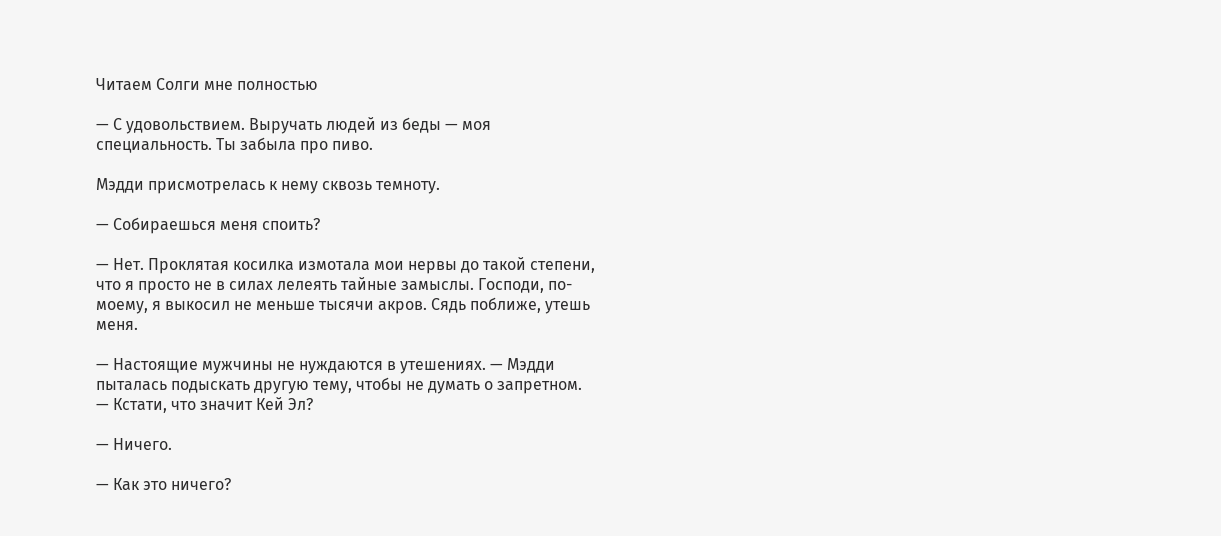Читаем Солги мне полностью

— С удовольствием. Выручать людей из беды — моя специальность. Ты забыла про пиво.

Мэдди присмотрелась к нему сквозь темноту.

— Собираешься меня споить?

— Нет. Проклятая косилка измотала мои нервы до такой степени, что я просто не в силах лелеять тайные замыслы. Господи, по-моему, я выкосил не меньше тысячи акров. Сядь поближе, утешь меня.

— Настоящие мужчины не нуждаются в утешениях. — Мэдди пыталась подыскать другую тему, чтобы не думать о запретном. — Кстати, что значит Кей Эл?

— Ничего.

— Как это ничего?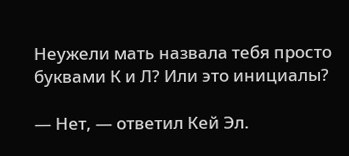Неужели мать назвала тебя просто буквами К и Л? Или это инициалы?

— Нет, — ответил Кей Эл.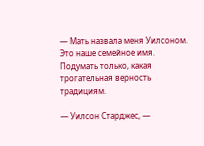— Мать назвала меня Уилсоном. Это наше семейное имя. Подумать только, какая трогательная верность традициям.

— Уилсон Старджес, —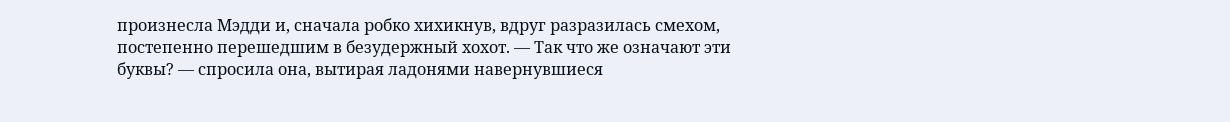произнесла Мэдди и, сначала робко хихикнув, вдруг разразилась смехом, постепенно перешедшим в безудержный хохот. — Так что же означают эти буквы? — спросила она, вытирая ладонями навернувшиеся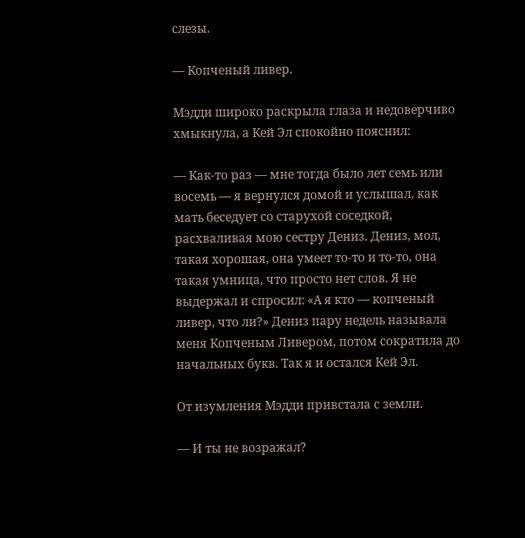слезы.

— Копченый ливер.

Мэдди широко раскрыла глаза и недоверчиво хмыкнула, а Кей Эл спокойно пояснил:

— Как-то раз — мне тогда было лет семь или восемь — я вернулся домой и услышал, как мать беседует со старухой соседкой, расхваливая мою сестру Дениз. Дениз, мол, такая хорошая, она умеет то-то и то-то, она такая умница, что просто нет слов. Я не выдержал и спросил: «А я кто — копченый ливер, что ли?» Дениз пару недель называла меня Копченым Ливером, потом сократила до начальных букв. Так я и остался Кей Эл.

От изумления Мэдди привстала с земли.

— И ты не возражал?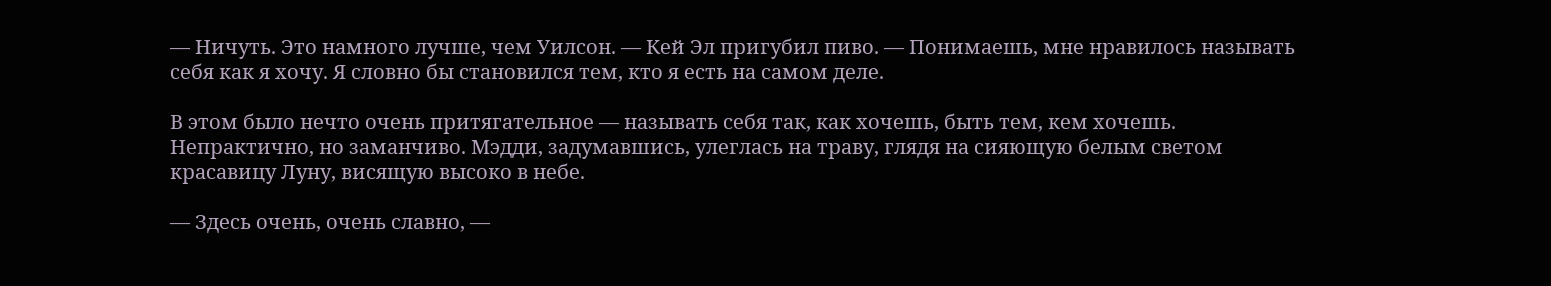— Ничуть. Это намного лучше, чем Уилсон. — Кей Эл пригубил пиво. — Понимаешь, мне нравилось называть себя как я хочу. Я словно бы становился тем, кто я есть на самом деле.

В этом было нечто очень притягательное — называть себя так, как хочешь, быть тем, кем хочешь. Непрактично, но заманчиво. Мэдди, задумавшись, улеглась на траву, глядя на сияющую белым светом красавицу Луну, висящую высоко в небе.

— Здесь очень, очень славно, —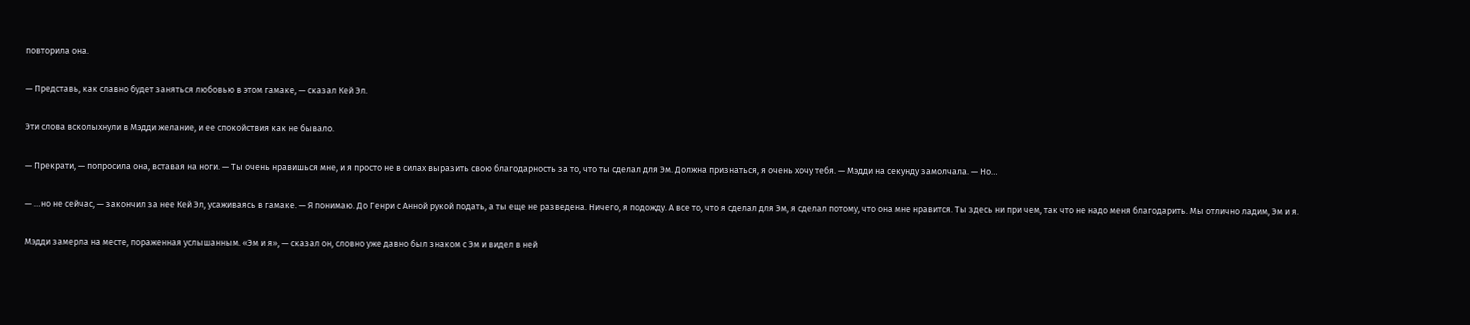повторила она.

— Представь, как славно будет заняться любовью в этом гамаке, — сказал Кей Эл.

Эти слова всколыхнули в Мэдди желание, и ее спокойствия как не бывало.

— Прекрати, — попросила она, вставая на ноги. — Ты очень нравишься мне, и я просто не в силах выразить свою благодарность за то, что ты сделал для Эм. Должна признаться, я очень хочу тебя. — Мэдди на секунду замолчала. — Но…

— …но не сейчас, — закончил за нее Кей Эл, усаживаясь в гамаке. — Я понимаю. До Генри с Анной рукой подать, а ты еще не разведена. Ничего, я подожду. А все то, что я сделал для Эм, я сделал потому, что она мне нравится. Ты здесь ни при чем, так что не надо меня благодарить. Мы отлично ладим, Эм и я.

Мэдди замерла на месте, пораженная услышанным. «Эм и я», — сказал он, словно уже давно был знаком с Эм и видел в ней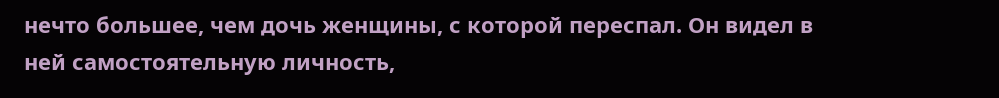нечто большее, чем дочь женщины, с которой переспал. Он видел в ней самостоятельную личность,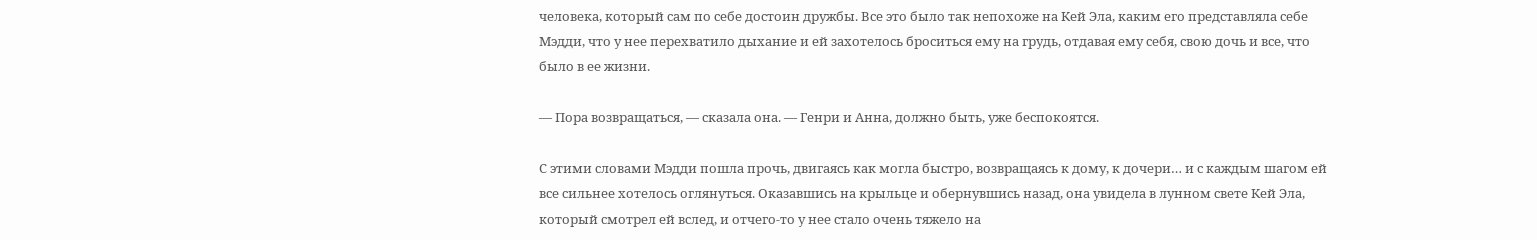человека, который сам по себе достоин дружбы. Все это было так непохоже на Кей Эла, каким его представляла себе Мэдди, что у нее перехватило дыхание и ей захотелось броситься ему на грудь, отдавая ему себя, свою дочь и все, что было в ее жизни.

— Пора возвращаться, — сказала она. — Генри и Анна, должно быть, уже беспокоятся.

С этими словами Мэдди пошла прочь, двигаясь как могла быстро, возвращаясь к дому, к дочери… и с каждым шагом ей все сильнее хотелось оглянуться. Оказавшись на крыльце и обернувшись назад, она увидела в лунном свете Кей Эла, который смотрел ей вслед, и отчего-то у нее стало очень тяжело на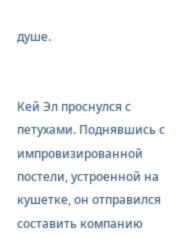душе.


Кей Эл проснулся с петухами. Поднявшись с импровизированной постели, устроенной на кушетке, он отправился составить компанию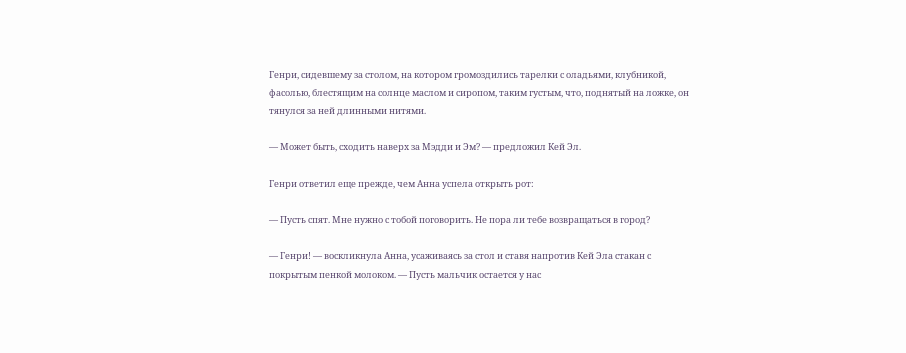Генри, сидевшему за столом, на котором громоздились тарелки с оладьями, клубникой, фасолью, блестящим на солнце маслом и сиропом, таким густым, что, поднятый на ложке, он тянулся за ней длинными нитями.

— Может быть, сходить наверх за Мэдди и Эм? — предложил Кей Эл.

Генри ответил еще прежде, чем Анна успела открыть рот:

— Пусть спят. Мне нужно с тобой поговорить. Не пора ли тебе возвращаться в город?

— Генри! — воскликнула Анна, усаживаясь за стол и ставя напротив Кей Эла стакан с покрытым пенкой молоком. — Пусть мальчик остается у нас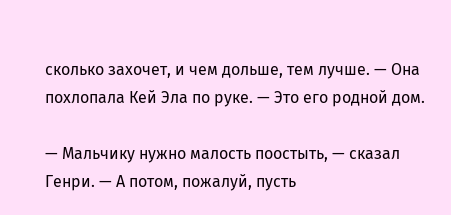сколько захочет, и чем дольше, тем лучше. — Она похлопала Кей Эла по руке. — Это его родной дом.

— Мальчику нужно малость поостыть, — сказал Генри. — А потом, пожалуй, пусть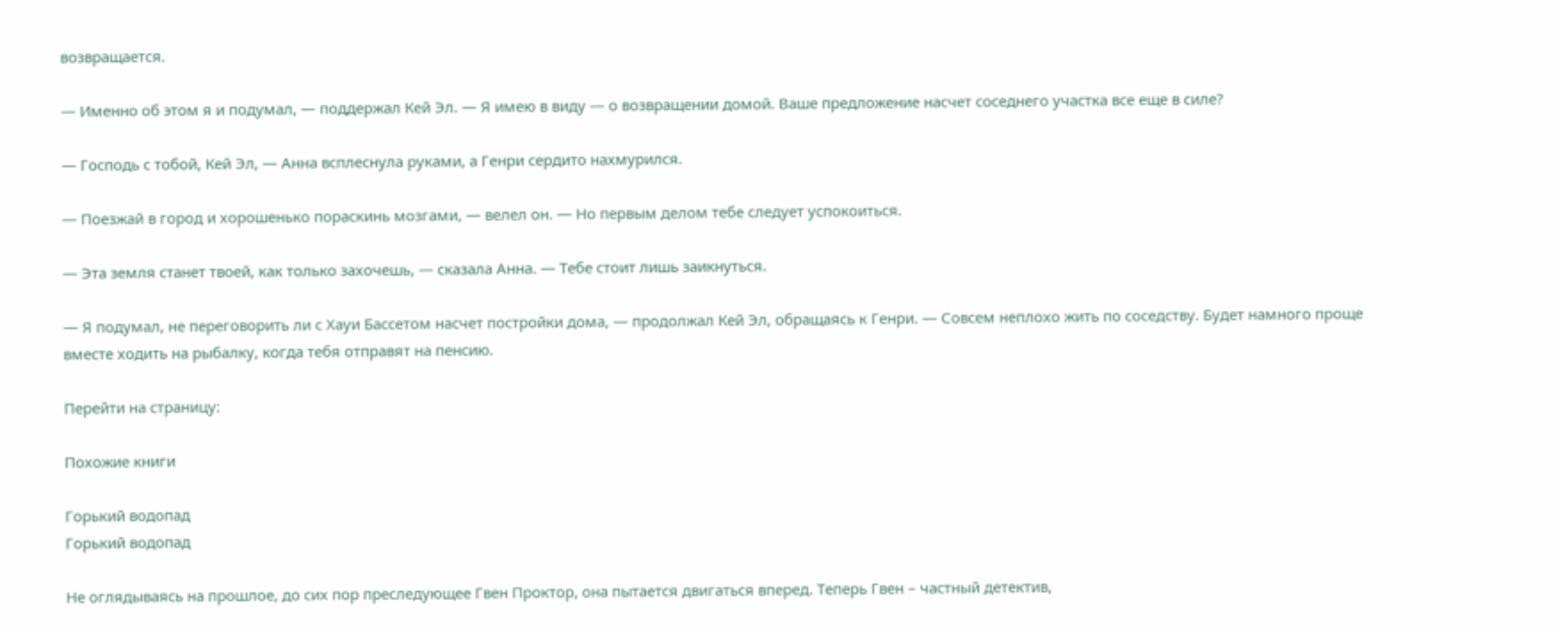возвращается.

— Именно об этом я и подумал, — поддержал Кей Эл. — Я имею в виду — о возвращении домой. Ваше предложение насчет соседнего участка все еще в силе?

— Господь с тобой, Кей Эл, — Анна всплеснула руками, а Генри сердито нахмурился.

— Поезжай в город и хорошенько пораскинь мозгами, — велел он. — Но первым делом тебе следует успокоиться.

— Эта земля станет твоей, как только захочешь, — сказала Анна. — Тебе стоит лишь заикнуться.

— Я подумал, не переговорить ли с Хауи Бассетом насчет постройки дома, — продолжал Кей Эл, обращаясь к Генри. — Совсем неплохо жить по соседству. Будет намного проще вместе ходить на рыбалку, когда тебя отправят на пенсию.

Перейти на страницу:

Похожие книги

Горький водопад
Горький водопад

Не оглядываясь на прошлое, до сих пор преследующее Гвен Проктор, она пытается двигаться вперед. Теперь Гвен – частный детектив,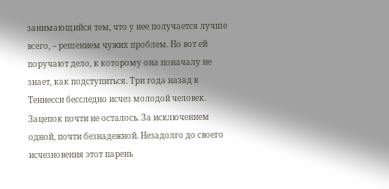занимающийся тем, что у нее получается лучше всего, – решением чужих проблем. Но вот ей поручают дело, к которому она поначалу не знает, как подступиться. Три года назад в Теннесси бесследно исчез молодой человек. Зацепок почти не осталось. За исключением одной, почти безнадежной. Незадолго до своего исчезновения этот парень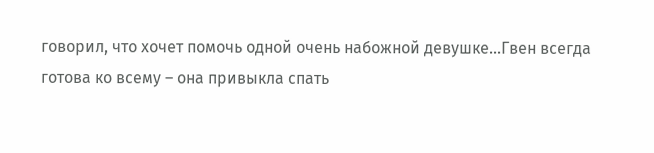говорил, что хочет помочь одной очень набожной девушке…Гвен всегда готова ко всему – она привыкла спать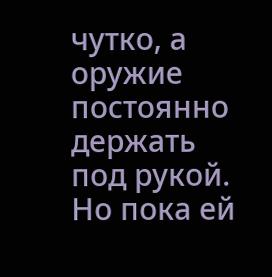чутко, а оружие постоянно держать под рукой. Но пока ей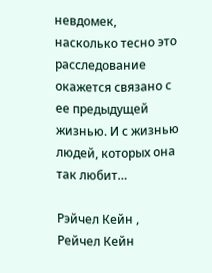невдомек, насколько тесно это расследование окажется связано с ее предыдущей жизнью. И с жизнью людей, которых она так любит…

Рэйчел Кейн , Рейчел Кейн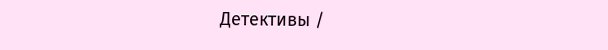Детективы /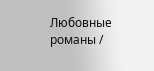Любовные романы /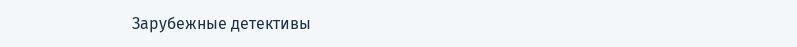Зарубежные детективы